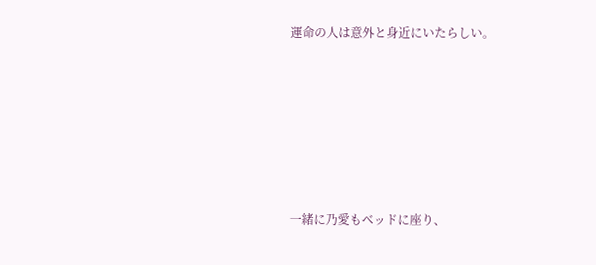運命の人は意外と身近にいたらしい。






一緒に乃愛もベッドに座り、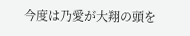今度は乃愛が大翔の頭を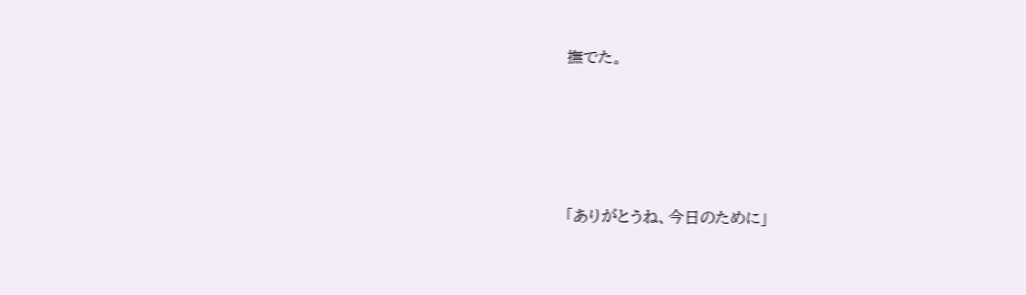撫でた。






「ありがとうね、今日のために」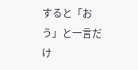すると「おう」と一言だけ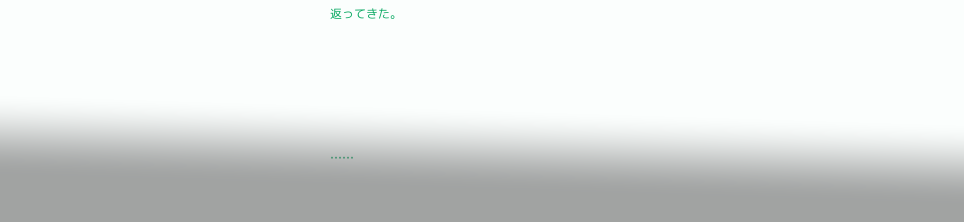返ってきた。





……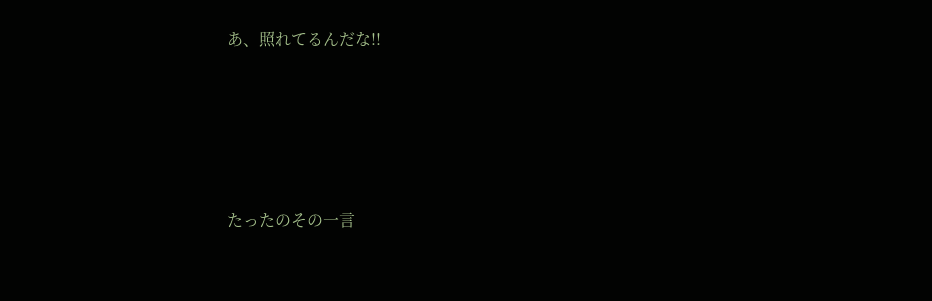あ、照れてるんだな!!





たったのその一言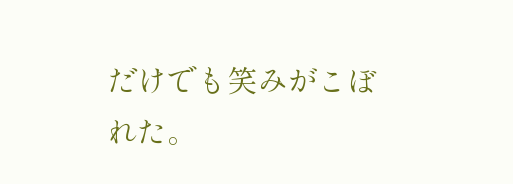だけでも笑みがこぼれた。